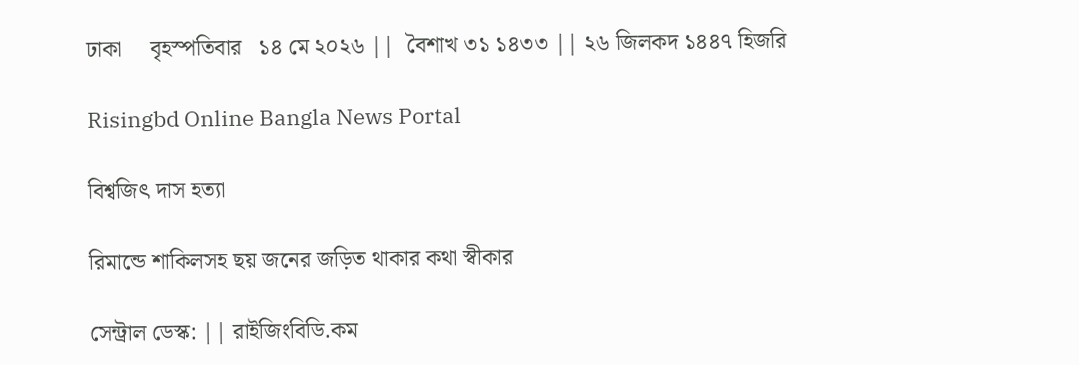ঢাকা     বৃহস্পতিবার   ১৪ মে ২০২৬ ||  বৈশাখ ৩১ ১৪৩৩ || ২৬ জিলকদ ১৪৪৭ হিজরি

Risingbd Online Bangla News Portal

বিশ্বজিৎ দাস হত্যা

রিমান্ডে শাকিলসহ ছয় জনের জড়িত থাকার কথা স্বীকার

সেন্ট্রাল ডেস্ক: || রাইজিংবিডি.কম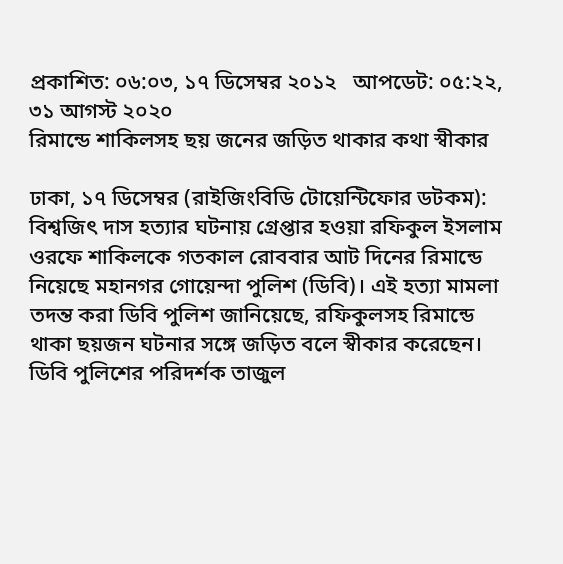প্রকাশিত: ০৬:০৩, ১৭ ডিসেম্বর ২০১২   আপডেট: ০৫:২২, ৩১ আগস্ট ২০২০
রিমান্ডে শাকিলসহ ছয় জনের জড়িত থাকার কথা স্বীকার

ঢাকা, ১৭ ডিসেম্বর (রাইজিংবিডি টোয়েন্টিফোর ডটকম): বিশ্বজিৎ দাস হত্যার ঘটনায় গ্রেপ্তার হওয়া রফিকুল ইসলাম ওরফে শাকিলকে গতকাল রোববার আট দিনের রিমান্ডে নিয়েছে মহানগর গোয়েন্দা পুলিশ (ডিবি)। এই হত্যা মামলা তদন্ত করা ডিবি পুলিশ জানিয়েছে, রফিকুলসহ রিমান্ডে থাকা ছয়জন ঘটনার সঙ্গে জড়িত বলে স্বীকার করেছেন। ডিবি পুলিশের পরিদর্শক তাজুল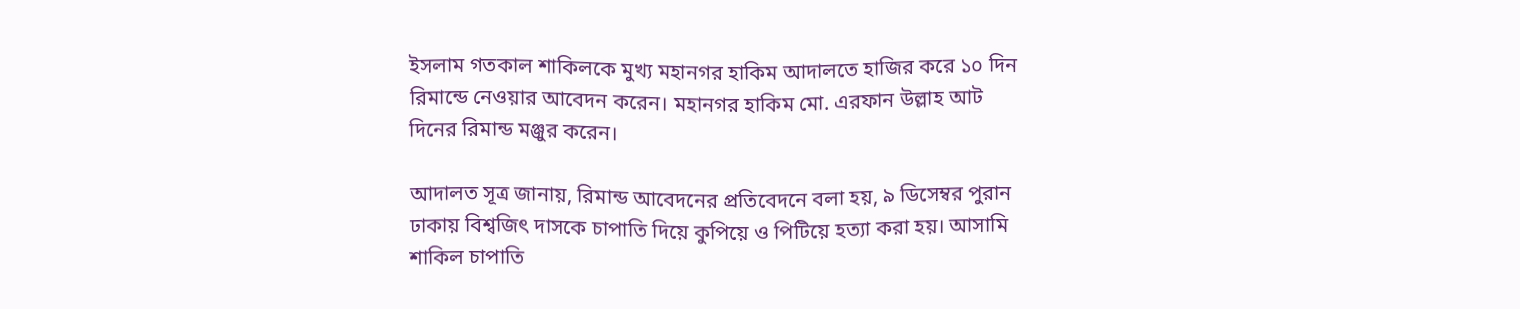ইসলাম গতকাল শাকিলকে মুখ্য মহানগর হাকিম আদালতে হাজির করে ১০ দিন রিমান্ডে নেওয়ার আবেদন করেন। মহানগর হাকিম মো. এরফান উল্লাহ আট দিনের রিমান্ড মঞ্জুর করেন।

আদালত সূত্র জানায়, রিমান্ড আবেদনের প্রতিবেদনে বলা হয়, ৯ ডিসেম্বর পুরান ঢাকায় বিশ্বজিৎ দাসকে চাপাতি দিয়ে কুপিয়ে ও পিটিয়ে হত্যা করা হয়। আসামি শাকিল চাপাতি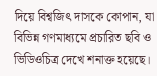দিয়ে বিশ্বজিৎ দাসকে কোপান, যা বিভিন্ন গণমাধ্যমে প্রচারিত ছবি ও ভিডিওচিত্র দেখে শনাক্ত হয়েছে।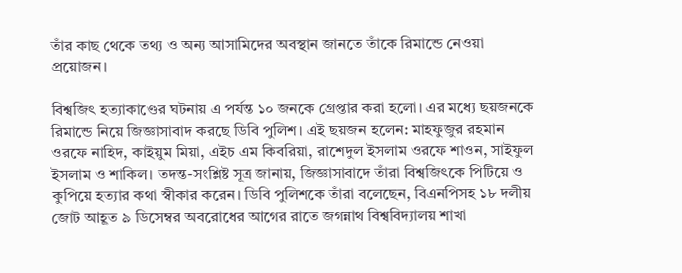তাঁর কাছ থেকে তথ্য ও অন্য আসামিদের অবস্থান জানতে তাঁকে রিমান্ডে নেওয়া প্রয়োজন।

বিশ্বজিৎ হত্যাকাণ্ডের ঘটনায় এ পর্যন্ত ১০ জনকে গ্রেপ্তার করা হলো। এর মধ্যে ছয়জনকে রিমান্ডে নিয়ে জিজ্ঞাসাবাদ করছে ডিবি পুলিশ। এই ছয়জন হলেন: মাহফুজুর রহমান ওরফে নাহিদ, কাইয়ুম মিয়া, এইচ এম কিবরিয়া, রাশেদুল ইসলাম ওরফে শাওন, সাইফুল ইসলাম ও শাকিল। তদন্ত-সংশ্লিষ্ট সূত্র জানায়, জিজ্ঞাসাবাদে তাঁরা বিশ্বজিৎকে পিটিয়ে ও কুপিয়ে হত্যার কথা স্বীকার করেন। ডিবি পুলিশকে তাঁরা বলেছেন, বিএনপিসহ ১৮ দলীয় জোট আহূত ৯ ডিসেম্বর অবরোধের আগের রাতে জগন্নাথ বিশ্ববিদ্যালয় শাখা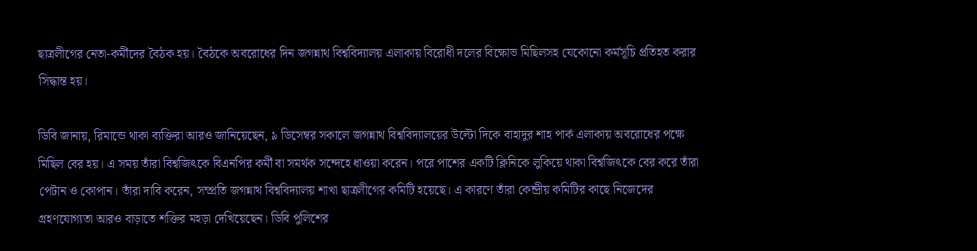ছাত্রলীগের নেতা-কর্মীদের বৈঠক হয়। বৈঠকে অবরোধের দিন জগন্নাথ বিশ্ববিদ্যালয় এলাকায় বিরোধী দলের বিক্ষোভ মিছিলসহ যেকোনো কর্মসূচি প্রতিহত করার সিদ্ধান্ত হয়।

ডিবি জানায়, রিমান্ডে থাকা ব্যক্তিরা আরও জানিয়েছেন, ৯ ডিসেম্বর সকালে জগন্নাথ বিশ্ববিদ্যালয়ের উল্টো দিকে বাহাদুর শাহ পার্ক এলাকায় অবরোধের পক্ষে মিছিল বের হয়। এ সময় তাঁরা বিশ্বজিৎকে বিএনপির কর্মী বা সমর্থক সন্দেহে ধাওয়া করেন। পরে পাশের একটি ক্লিনিকে লুকিয়ে থাকা বিশ্বজিৎকে বের করে তাঁরা পেটান ও কোপান। তাঁরা দাবি করেন, সম্প্রতি জগন্নাথ বিশ্ববিদ্যালয় শাখা ছাত্রলীগের কমিটি হয়েছে। এ কারণে তাঁরা কেন্দ্রীয় কমিটির কাছে নিজেদের গ্রহণযোগ্যতা আরও বাড়াতে শক্তির মহড়া দেখিয়েছেন। ডিবি পুলিশের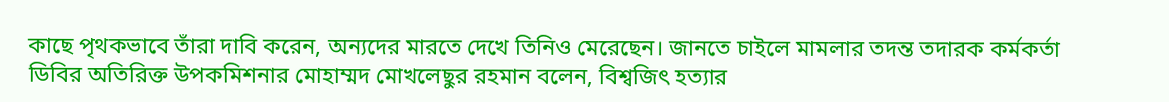কাছে পৃথকভাবে তাঁরা দাবি করেন, অন্যদের মারতে দেখে তিনিও মেরেছেন। জানতে চাইলে মামলার তদন্ত তদারক কর্মকর্তা ডিবির অতিরিক্ত উপকমিশনার মোহাম্মদ মোখলেছুর রহমান বলেন, বিশ্বজিৎ হত্যার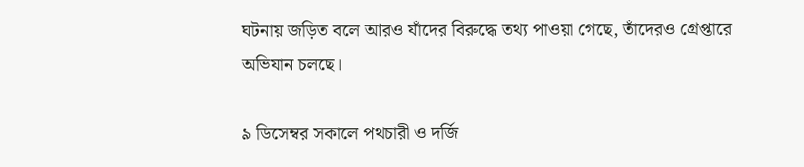ঘটনায় জড়িত বলে আরও যাঁদের বিরুদ্ধে তথ্য পাওয়া গেছে, তাঁদেরও গ্রেপ্তারে অভিযান চলছে।

৯ ডিসেম্বর সকালে পথচারী ও দর্জি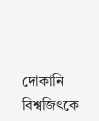দোকানি বিশ্বজিৎকে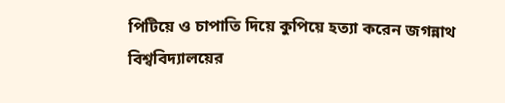পিটিয়ে ও চাপাতি দিয়ে কুপিয়ে হত্যা করেন জগন্নাথ বিশ্ববিদ্যালয়ের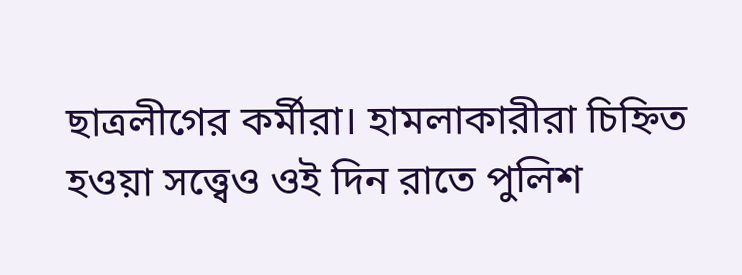ছাত্রলীগের কর্মীরা। হামলাকারীরা চিহ্নিত হওয়া সত্ত্বেও ওই দিন রাতে পুলিশ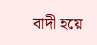বাদী হয়ে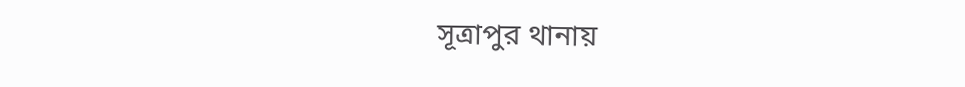সূত্রাপুর থানায়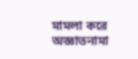মামলা করে অজ্ঞাতনামা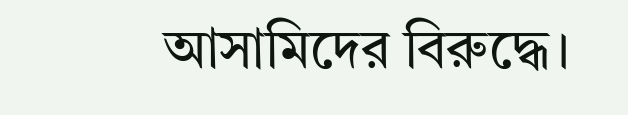আসামিদের বিরুদ্ধে।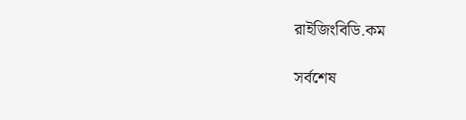রাইজিংবিডি.কম

সর্বশেষ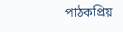পাঠকপ্রিয়